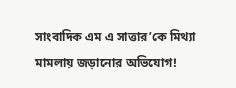সাংবাদিক এম এ সাত্তার’কে মিথ্যা মামলায় জড়ানোর অভিযোগ!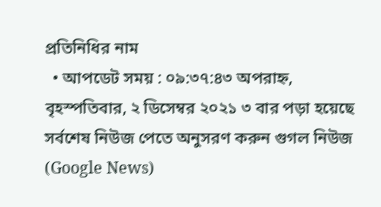প্রতিনিধির নাম
  • আপডেট সময় : ০৯:৩৭:৪৩ অপরাহ্ন, বৃহস্পতিবার, ২ ডিসেম্বর ২০২১ ৩ বার পড়া হয়েছে
সর্বশেষ নিউজ পেতে অনুসরণ করুন গুগল নিউজ (Google News)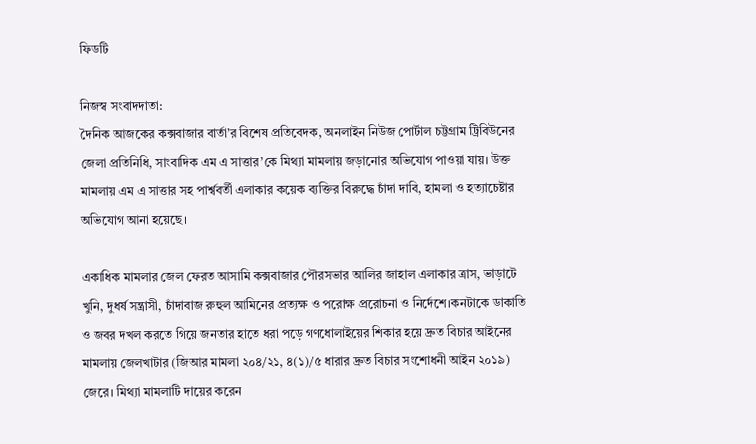ফিডটি

নিজস্ব সংবাদদাতা:
দৈনিক আজকের কক্সবাজার বার্তা’র বিশেষ প্রতিবেদক, অনলাইন নিউজ পোর্টাল চট্টগ্রাম ট্রিবিউনের জেলা প্রতিনিধি, সাংবাদিক এম এ সাত্তার’কে মিথ্যা মামলায় জড়ানোর অভিযোগ পাওয়া যায়। উক্ত মামলায় এম এ সাত্তার সহ পার্শ্ববর্তী এলাকার কয়েক ব্যক্তির বিরুদ্ধে চাঁদা দাবি, হামলা ও হত্যাচেষ্টার অভিযোগ আনা হয়েছে।

একাধিক মামলার জেল ফেরত আসামি কক্সবাজার পৌরসভার আলির জাহাল এলাকার ত্রাস, ভাড়াটে খুনি, দুধর্ষ সন্ত্রাসী, চাঁদাবাজ রুহুল আমিনের প্রত্যক্ষ ও পরোক্ষ প্ররোচনা ও নির্দেশে।কনটাকে ডাকাতি ও জবর দখল করতে গিয়ে জনতার হাতে ধরা পড়ে গণধোলাইয়ের শিকার হয়ে দ্রুত বিচার আইনের মামলায় জেলখাটার (জিআর মামলা ২০৪/২১, ৪(১)/৫ ধারার দ্রুত বিচার সংশোধনী আইন ২০১৯) জেরে। মিথ্যা মামলাটি দায়ের করেন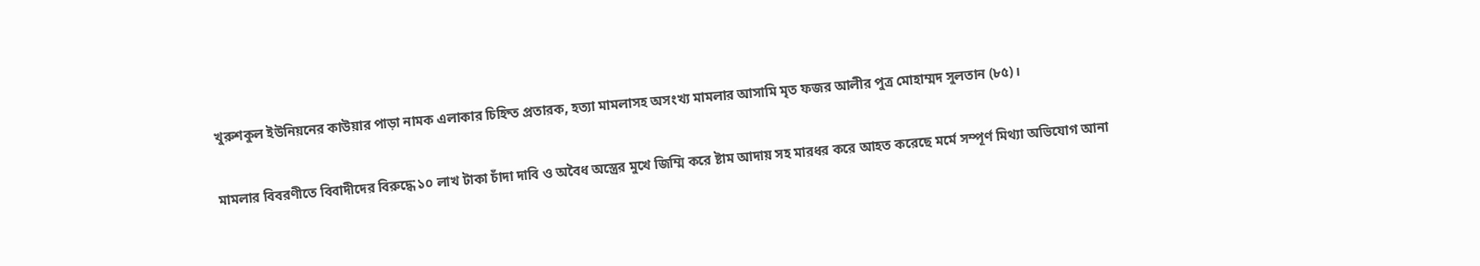খুরুশকুল ইউনিয়নের কাউয়ার পাড়া নামক এলাকার চিহ্নিত প্রতারক, হত্যা মামলাসহ অসংখ্য মামলার আসামি মৃত ফজর আলীর পুত্র মোহাম্মদ সুলতান (৮৫)।

মামলার বিবরণীতে বিবাদীদের বিরুদ্ধে ১০ লাখ টাকা চাঁদা দাবি ও অবৈধ অস্ত্রের মুখে জিম্মি করে ষ্টাম আদায় সহ মারধর করে আহত করেছে মর্মে সম্পূর্ণ মিথ্যা অভিযোগ আনা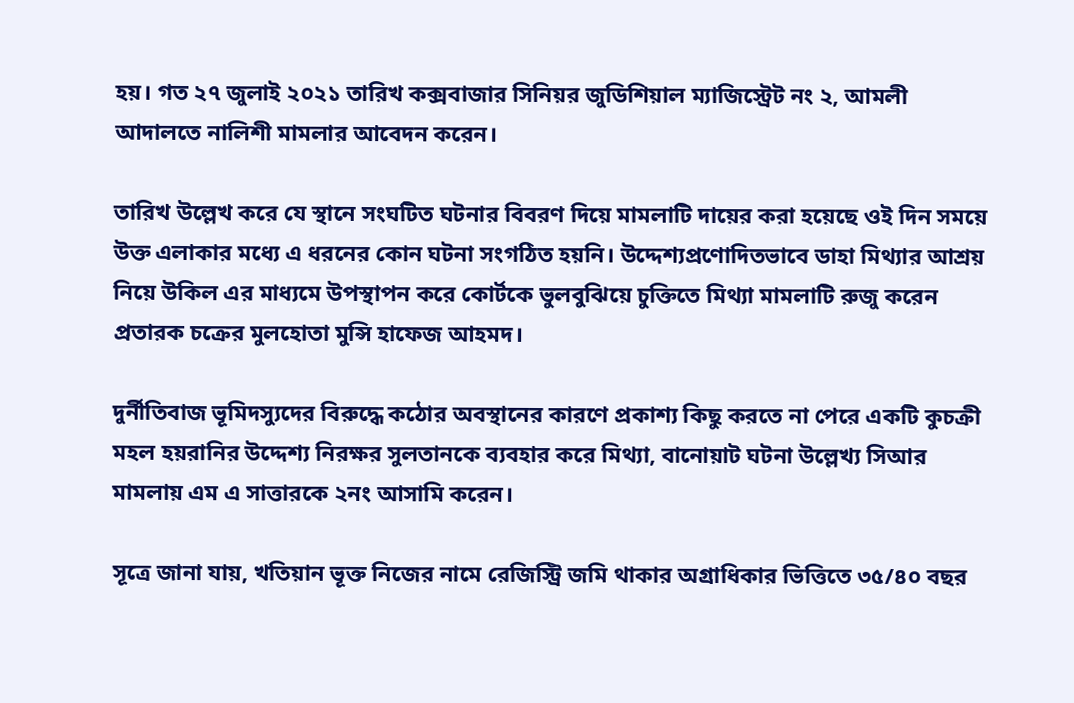হয়। গত ২৭ জুলাই ২০২১ তারিখ কক্সবাজার সিনিয়র জুডিশিয়াল ম্যাজিস্ট্রেট নং ২, আমলী আদালতে নালিশী মামলার আবেদন করেন।

তারিখ উল্লেখ করে যে স্থানে সংঘটিত ঘটনার বিবরণ দিয়ে মামলাটি দায়ের করা হয়েছে ওই দিন সময়ে উক্ত এলাকার মধ্যে এ ধরনের কোন ঘটনা সংগঠিত হয়নি। উদ্দেশ্যপ্রণোদিতভাবে ডাহা মিথ্যার আশ্রয় নিয়ে উকিল এর মাধ্যমে উপস্থাপন করে কোর্টকে ভুলবুঝিয়ে চুক্তিতে মিথ্যা মামলাটি রুজু করেন প্রতারক চক্রের মুলহোতা মুন্সি হাফেজ আহমদ।

দুর্নীতিবাজ ভূমিদস্যুদের বিরুদ্ধে কঠোর অবস্থানের কারণে প্রকাশ্য কিছু করতে না পেরে একটি কুচক্রী মহল হয়রানির উদ্দেশ্য নিরক্ষর সুলতানকে ব্যবহার করে মিথ্যা, বানোয়াট ঘটনা উল্লেখ্য সিআর মামলায় এম এ সাত্তারকে ২নং আসামি করেন।

সূত্রে জানা যায়, খতিয়ান ভূক্ত নিজের নামে রেজিস্ট্রি জমি থাকার অগ্রাধিকার ভিত্তিতে ৩৫/৪০ বছর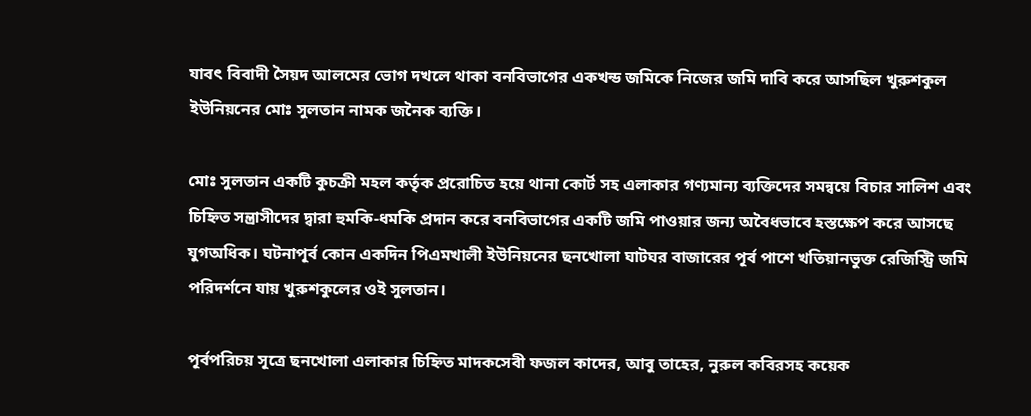যাবৎ বিবাদী সৈয়দ আলমের ভোগ দখলে থাকা বনবিভাগের একখন্ড জমিকে নিজের জমি দাবি করে আসছিল খুরুশকুল ইউনিয়নের মোঃ সুলতান নামক জনৈক ব্যক্তি।

মোঃ সুলতান একটি কুচক্রী মহল কর্তৃক প্ররোচিত হয়ে থানা কোর্ট সহ এলাকার গণ্যমান্য ব্যক্তিদের সমন্বয়ে বিচার সালিশ এবং চিহ্নিত সন্ত্রাসীদের দ্বারা হুমকি-ধমকি প্রদান করে বনবিভাগের একটি জমি পাওয়ার জন্য অবৈধভাবে হস্তক্ষেপ করে আসছে যুগঅধিক। ঘটনাপূর্ব কোন একদিন পিএমখালী ইউনিয়নের ছনখোলা ঘাটঘর বাজারের পূর্ব পাশে খতিয়ানভুক্ত রেজিস্ট্রি জমি পরিদর্শনে যায় খুরুশকুলের ওই সুলতান।

পূর্বপরিচয় সূত্রে ছনখোলা এলাকার চিহ্নিত মাদকসেবী ফজল কাদের, আবু তাহের, নুরুল কবিরসহ কয়েক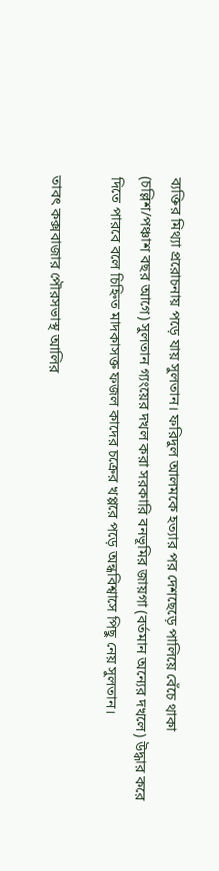ব্যক্তির মিথ্যা প্ররোচনায় পড়ে যায় সুলতান। ফরিদুল আলমকে হত্যার পর দেশছেড়ে পালিয়ে বেঁচে থাকা (চল্লিশ/পঞ্চাশ বছর আগে) সুলতান গ্যংয়ের দখল করা সরকারি বনভূমির জায়গা (বর্তমান অন্যের দখলে) উদ্ধার করে দিতে পারবে বলে চিহ্নিত মাদকাসক্ত ফজল কাদের চক্রের খপ্পরে পড়ে অন্ধবিশ্বাসে পিছু নেয় সুলতান।

তাবৎ কক্সবাজার পৌরসভাস্থ আলির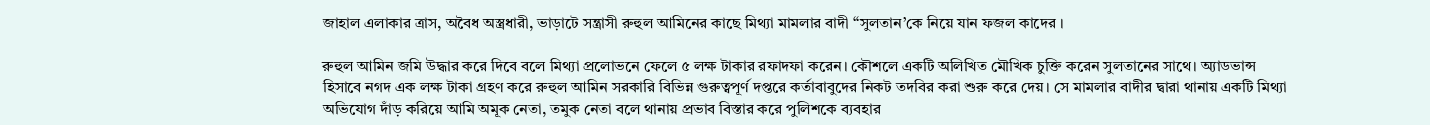জাহাল এলাকার ত্রাস, অবৈধ অস্ত্রধারী, ভাড়াটে সন্ত্রাসী রুহুল আমিনের কাছে মিথ্যা মামলার বাদী “সুলতান’কে নিয়ে যান ফজল কাদের ।

রুহুল আমিন জমি উদ্ধার করে দিবে বলে মিথ্যা প্রলোভনে ফেলে ৫ লক্ষ টাকার রফাদফা করেন। কৌশলে একটি অলিখিত মৌখিক চুক্তি করেন সুলতানের সাথে। অ্যাডভান্স হিসাবে নগদ এক লক্ষ টাকা গ্রহণ করে রুহুল আমিন সরকারি বিভিন্ন গুরুত্বপূর্ণ দপ্তরে কর্তাবাবুদের নিকট তদবির করা শুরু করে দেয়। সে মামলার বাদীর দ্বারা থানায় একটি মিথ্যা অভিযোগ দাঁড় করিয়ে আমি অমূক নেতা, তমুক নেতা বলে থানায় প্রভাব বিস্তার করে পুলিশকে ব্যবহার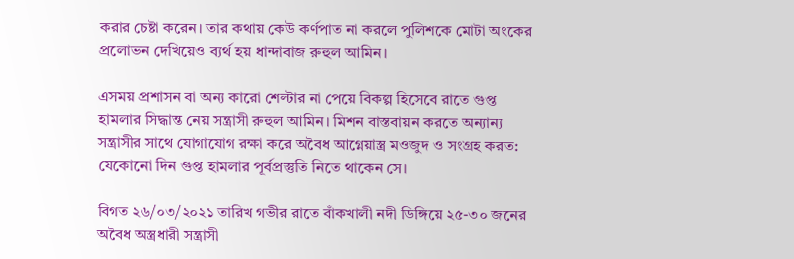করার চেষ্টা করেন। তার কথায় কেউ কর্ণপাত না করলে পুলিশকে মোটা অংকের প্রলোভন দেখিয়েও ব্যর্থ হয় ধান্দাবাজ রুহুল আমিন।

এসময় প্রশাসন বা অন্য কারো শেল্টার না পেয়ে বিকল্প হিসেবে রাতে গুপ্ত হামলার সিদ্ধান্ত নেয় সন্ত্রাসী রুহুল আমিন। মিশন বাস্তবায়ন করতে অন্যান্য সন্ত্রাসীর সাথে যোগাযোগ রক্ষা করে অবৈধ আগ্নেয়াস্ত্র মওজুদ ও সংগ্রহ করত: যেকোনো দিন গুপ্ত হামলার পূর্বপ্রস্তুতি নিতে থাকেন সে।

বিগত ২৬/০৩/২০২১ তারিখ গভীর রাতে বাঁকখালী নদী ডিঙ্গিয়ে ২৫-৩০ জনের অবৈধ অস্ত্রধারী সন্ত্রাসী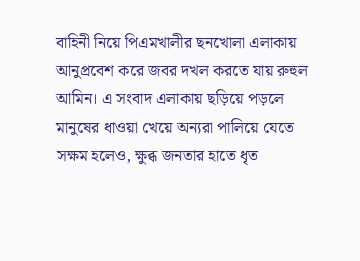বাহিনী নিয়ে পিএমখালীর ছনখোলা এলাকায় আনুপ্রবেশ করে জবর দখল করতে যায় রুহুল আমিন। এ সংবাদ এলাকায় ছড়িয়ে পড়লে মানুষের ধাওয়া খেয়ে অন্যরা পালিয়ে যেতে সক্ষম হলেও, ক্ষুব্ধ জনতার হাতে ধৃত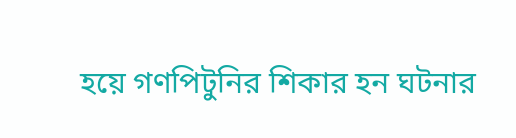হয়ে গণপিটুনির শিকার হন ঘটনার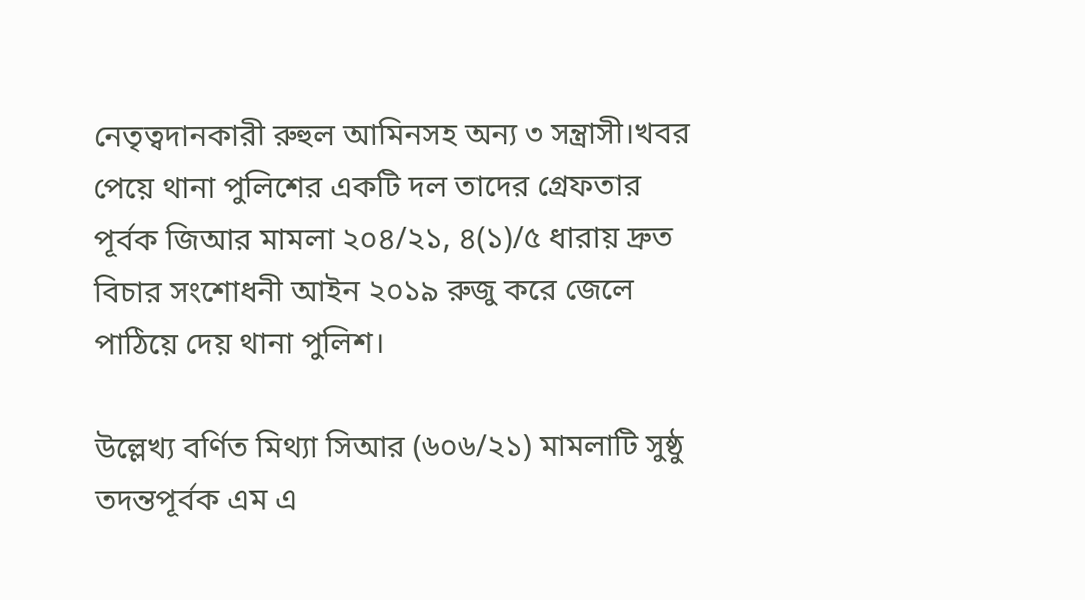নেতৃত্বদানকারী রুহুল আমিনসহ অন্য ৩ সন্ত্রাসী।খবর পেয়ে থানা পুলিশের একটি দল তাদের গ্রেফতার পূর্বক জিআর মামলা ২০৪/২১, ৪(১)/৫ ধারায় দ্রুত বিচার সংশোধনী আইন ২০১৯ রুজু করে জেলে পাঠিয়ে দেয় থানা পুলিশ।

উল্লেখ্য বর্ণিত মিথ্যা সিআর (৬০৬/২১) মামলাটি সুষ্ঠু তদন্তপূর্বক এম এ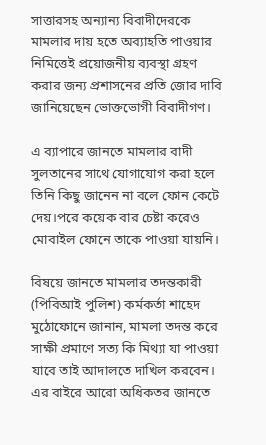সাত্তারসহ অন্যান্য বিবাদীদেরকে মামলার দায় হতে অব্যাহতি পাওয়ার নিমিত্তেই প্রয়োজনীয় ব্যবস্থা গ্রহণ করার জন্য প্রশাসনের প্রতি জোর দাবি জানিয়েছেন ভোক্তভোগী বিবাদীগণ।

এ ব্যাপারে জানতে মামলার বাদী সুলতানের সাথে যোগাযোগ করা হলে তিনি কিছু জানেন না বলে ফোন কেটে দেয়।পরে কয়েক বার চেষ্টা করেও মোবাইল ফোনে তাকে পাওয়া যায়নি।

বিষয়ে জানতে মামলার তদন্তকারী (পিবিআই পুলিশ) কর্মকর্তা শাহেদ মুঠোফোনে জানান, মামলা তদন্ত করে সাক্ষী প্রমাণে সত্য কি মিথ্যা যা পাওয়া যাবে তাই আদালতে দাখিল করবেন। এর বাইরে আরো অধিকতর জানতে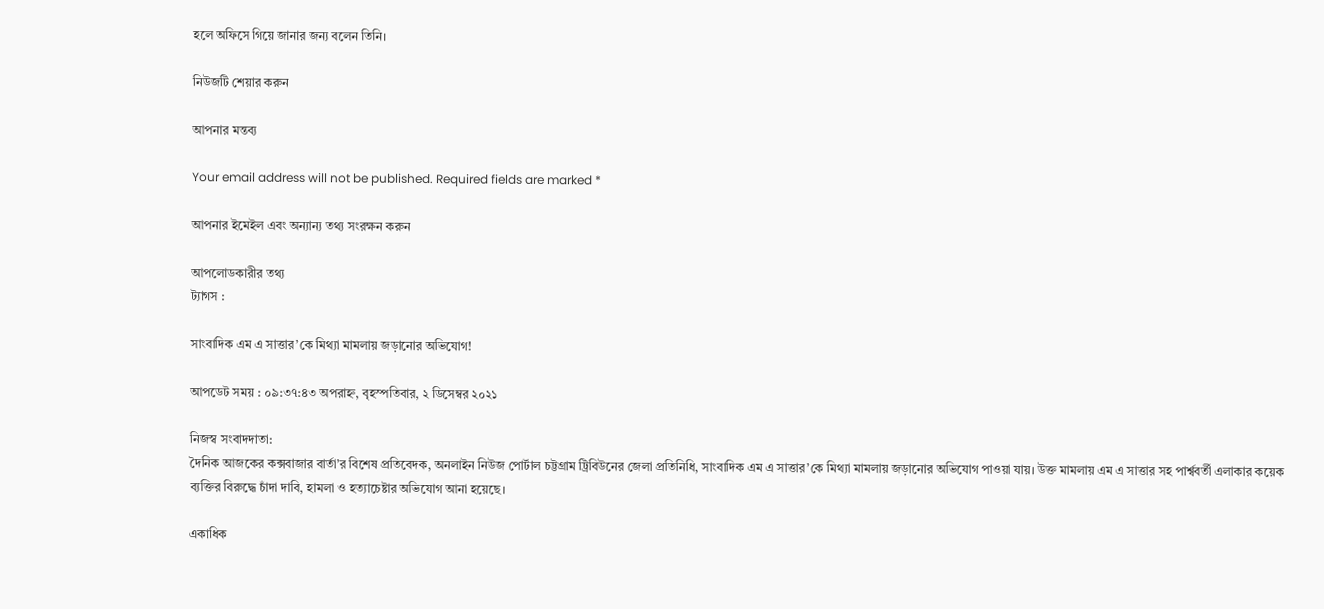হলে অফিসে গিয়ে জানার জন্য বলেন তিনি।

নিউজটি শেয়ার করুন

আপনার মন্তব্য

Your email address will not be published. Required fields are marked *

আপনার ইমেইল এবং অন্যান্য তথ্য সংরক্ষন করুন

আপলোডকারীর তথ্য
ট্যাগস :

সাংবাদিক এম এ সাত্তার’কে মিথ্যা মামলায় জড়ানোর অভিযোগ!

আপডেট সময় : ০৯:৩৭:৪৩ অপরাহ্ন, বৃহস্পতিবার, ২ ডিসেম্বর ২০২১

নিজস্ব সংবাদদাতা:
দৈনিক আজকের কক্সবাজার বার্তা’র বিশেষ প্রতিবেদক, অনলাইন নিউজ পোর্টাল চট্টগ্রাম ট্রিবিউনের জেলা প্রতিনিধি, সাংবাদিক এম এ সাত্তার’কে মিথ্যা মামলায় জড়ানোর অভিযোগ পাওয়া যায়। উক্ত মামলায় এম এ সাত্তার সহ পার্শ্ববর্তী এলাকার কয়েক ব্যক্তির বিরুদ্ধে চাঁদা দাবি, হামলা ও হত্যাচেষ্টার অভিযোগ আনা হয়েছে।

একাধিক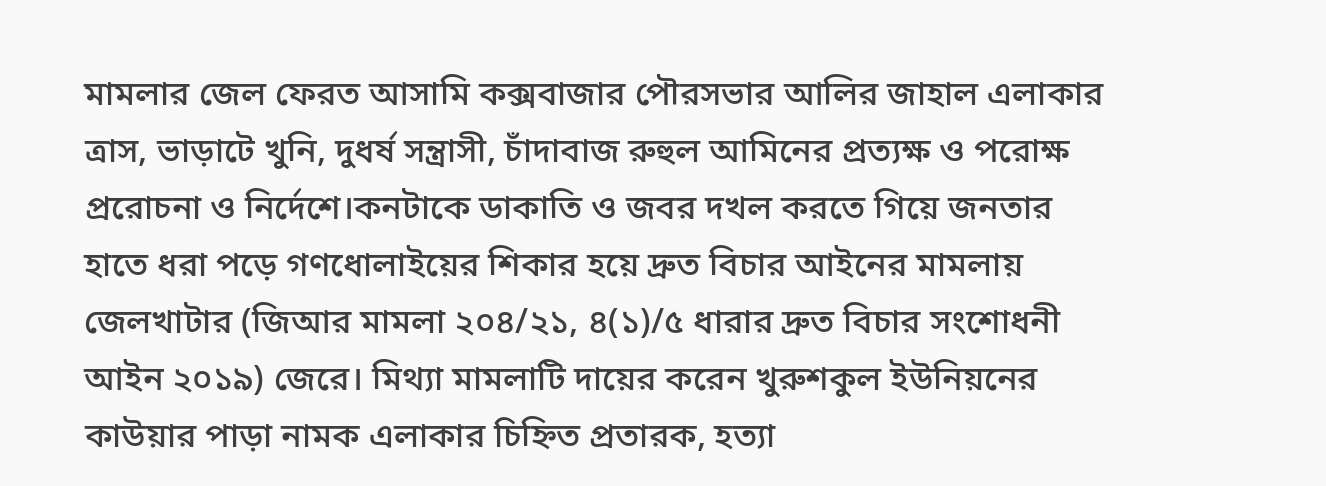মামলার জেল ফেরত আসামি কক্সবাজার পৌরসভার আলির জাহাল এলাকার ত্রাস, ভাড়াটে খুনি, দুধর্ষ সন্ত্রাসী, চাঁদাবাজ রুহুল আমিনের প্রত্যক্ষ ও পরোক্ষ প্ররোচনা ও নির্দেশে।কনটাকে ডাকাতি ও জবর দখল করতে গিয়ে জনতার হাতে ধরা পড়ে গণধোলাইয়ের শিকার হয়ে দ্রুত বিচার আইনের মামলায় জেলখাটার (জিআর মামলা ২০৪/২১, ৪(১)/৫ ধারার দ্রুত বিচার সংশোধনী আইন ২০১৯) জেরে। মিথ্যা মামলাটি দায়ের করেন খুরুশকুল ইউনিয়নের কাউয়ার পাড়া নামক এলাকার চিহ্নিত প্রতারক, হত্যা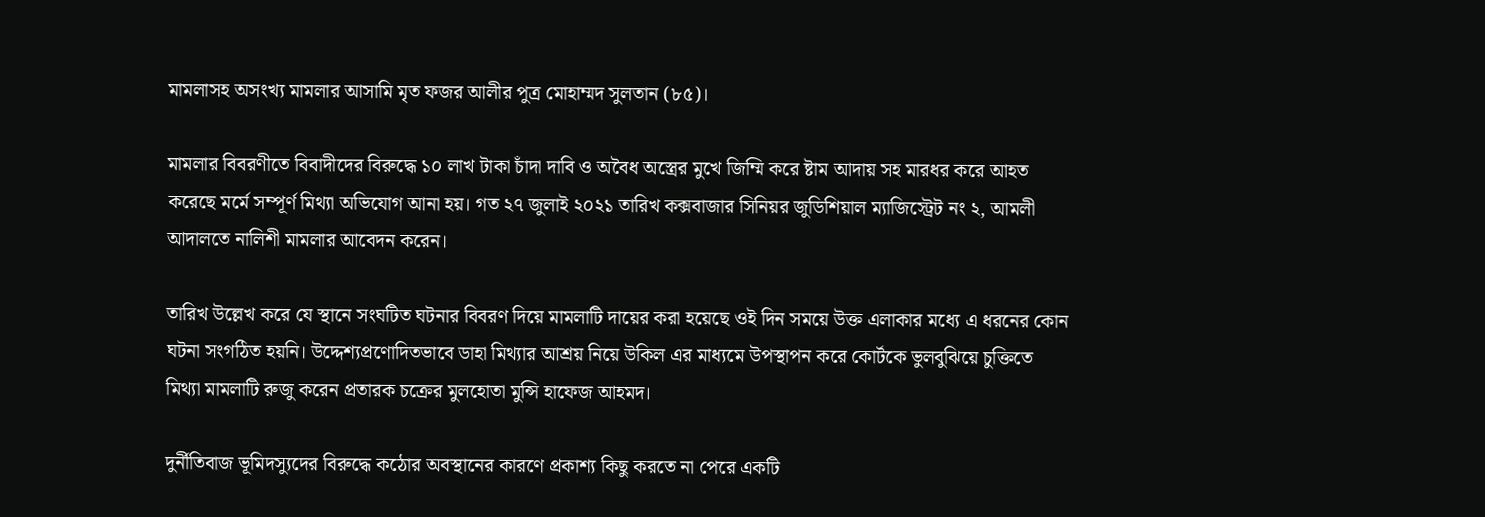মামলাসহ অসংখ্য মামলার আসামি মৃত ফজর আলীর পুত্র মোহাম্মদ সুলতান (৮৫)।

মামলার বিবরণীতে বিবাদীদের বিরুদ্ধে ১০ লাখ টাকা চাঁদা দাবি ও অবৈধ অস্ত্রের মুখে জিম্মি করে ষ্টাম আদায় সহ মারধর করে আহত করেছে মর্মে সম্পূর্ণ মিথ্যা অভিযোগ আনা হয়। গত ২৭ জুলাই ২০২১ তারিখ কক্সবাজার সিনিয়র জুডিশিয়াল ম্যাজিস্ট্রেট নং ২, আমলী আদালতে নালিশী মামলার আবেদন করেন।

তারিখ উল্লেখ করে যে স্থানে সংঘটিত ঘটনার বিবরণ দিয়ে মামলাটি দায়ের করা হয়েছে ওই দিন সময়ে উক্ত এলাকার মধ্যে এ ধরনের কোন ঘটনা সংগঠিত হয়নি। উদ্দেশ্যপ্রণোদিতভাবে ডাহা মিথ্যার আশ্রয় নিয়ে উকিল এর মাধ্যমে উপস্থাপন করে কোর্টকে ভুলবুঝিয়ে চুক্তিতে মিথ্যা মামলাটি রুজু করেন প্রতারক চক্রের মুলহোতা মুন্সি হাফেজ আহমদ।

দুর্নীতিবাজ ভূমিদস্যুদের বিরুদ্ধে কঠোর অবস্থানের কারণে প্রকাশ্য কিছু করতে না পেরে একটি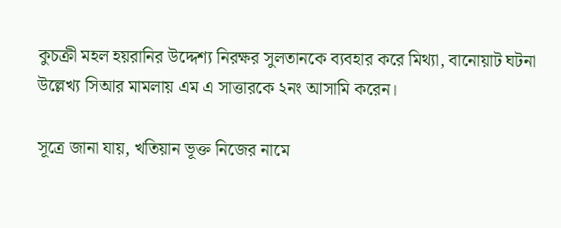কুচক্রী মহল হয়রানির উদ্দেশ্য নিরক্ষর সুলতানকে ব্যবহার করে মিথ্যা, বানোয়াট ঘটনা উল্লেখ্য সিআর মামলায় এম এ সাত্তারকে ২নং আসামি করেন।

সূত্রে জানা যায়, খতিয়ান ভূক্ত নিজের নামে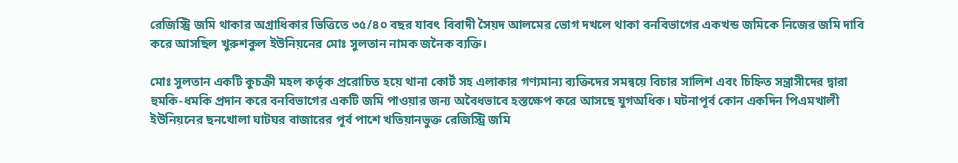রেজিস্ট্রি জমি থাকার অগ্রাধিকার ভিত্তিতে ৩৫/৪০ বছর যাবৎ বিবাদী সৈয়দ আলমের ভোগ দখলে থাকা বনবিভাগের একখন্ড জমিকে নিজের জমি দাবি করে আসছিল খুরুশকুল ইউনিয়নের মোঃ সুলতান নামক জনৈক ব্যক্তি।

মোঃ সুলতান একটি কুচক্রী মহল কর্তৃক প্ররোচিত হয়ে থানা কোর্ট সহ এলাকার গণ্যমান্য ব্যক্তিদের সমন্বয়ে বিচার সালিশ এবং চিহ্নিত সন্ত্রাসীদের দ্বারা হুমকি-ধমকি প্রদান করে বনবিভাগের একটি জমি পাওয়ার জন্য অবৈধভাবে হস্তক্ষেপ করে আসছে যুগঅধিক। ঘটনাপূর্ব কোন একদিন পিএমখালী ইউনিয়নের ছনখোলা ঘাটঘর বাজারের পূর্ব পাশে খতিয়ানভুক্ত রেজিস্ট্রি জমি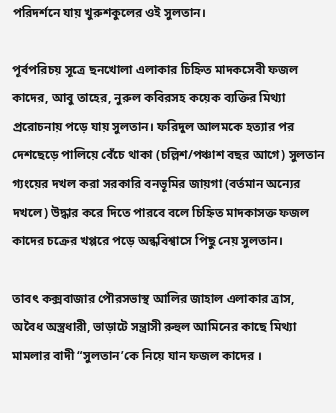পরিদর্শনে যায় খুরুশকুলের ওই সুলতান।

পূর্বপরিচয় সূত্রে ছনখোলা এলাকার চিহ্নিত মাদকসেবী ফজল কাদের, আবু তাহের, নুরুল কবিরসহ কয়েক ব্যক্তির মিথ্যা প্ররোচনায় পড়ে যায় সুলতান। ফরিদুল আলমকে হত্যার পর দেশছেড়ে পালিয়ে বেঁচে থাকা (চল্লিশ/পঞ্চাশ বছর আগে) সুলতান গ্যংয়ের দখল করা সরকারি বনভূমির জায়গা (বর্তমান অন্যের দখলে) উদ্ধার করে দিতে পারবে বলে চিহ্নিত মাদকাসক্ত ফজল কাদের চক্রের খপ্পরে পড়ে অন্ধবিশ্বাসে পিছু নেয় সুলতান।

তাবৎ কক্সবাজার পৌরসভাস্থ আলির জাহাল এলাকার ত্রাস, অবৈধ অস্ত্রধারী, ভাড়াটে সন্ত্রাসী রুহুল আমিনের কাছে মিথ্যা মামলার বাদী “সুলতান’কে নিয়ে যান ফজল কাদের ।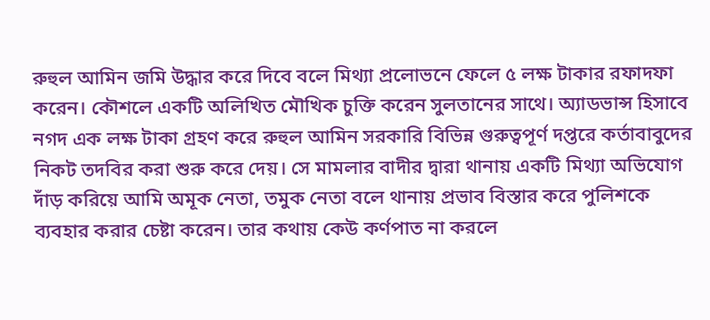রুহুল আমিন জমি উদ্ধার করে দিবে বলে মিথ্যা প্রলোভনে ফেলে ৫ লক্ষ টাকার রফাদফা করেন। কৌশলে একটি অলিখিত মৌখিক চুক্তি করেন সুলতানের সাথে। অ্যাডভান্স হিসাবে নগদ এক লক্ষ টাকা গ্রহণ করে রুহুল আমিন সরকারি বিভিন্ন গুরুত্বপূর্ণ দপ্তরে কর্তাবাবুদের নিকট তদবির করা শুরু করে দেয়। সে মামলার বাদীর দ্বারা থানায় একটি মিথ্যা অভিযোগ দাঁড় করিয়ে আমি অমূক নেতা, তমুক নেতা বলে থানায় প্রভাব বিস্তার করে পুলিশকে ব্যবহার করার চেষ্টা করেন। তার কথায় কেউ কর্ণপাত না করলে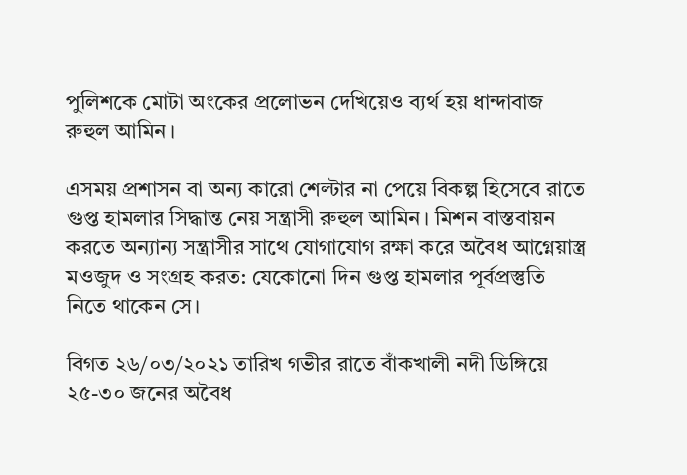পুলিশকে মোটা অংকের প্রলোভন দেখিয়েও ব্যর্থ হয় ধান্দাবাজ রুহুল আমিন।

এসময় প্রশাসন বা অন্য কারো শেল্টার না পেয়ে বিকল্প হিসেবে রাতে গুপ্ত হামলার সিদ্ধান্ত নেয় সন্ত্রাসী রুহুল আমিন। মিশন বাস্তবায়ন করতে অন্যান্য সন্ত্রাসীর সাথে যোগাযোগ রক্ষা করে অবৈধ আগ্নেয়াস্ত্র মওজুদ ও সংগ্রহ করত: যেকোনো দিন গুপ্ত হামলার পূর্বপ্রস্তুতি নিতে থাকেন সে।

বিগত ২৬/০৩/২০২১ তারিখ গভীর রাতে বাঁকখালী নদী ডিঙ্গিয়ে ২৫-৩০ জনের অবৈধ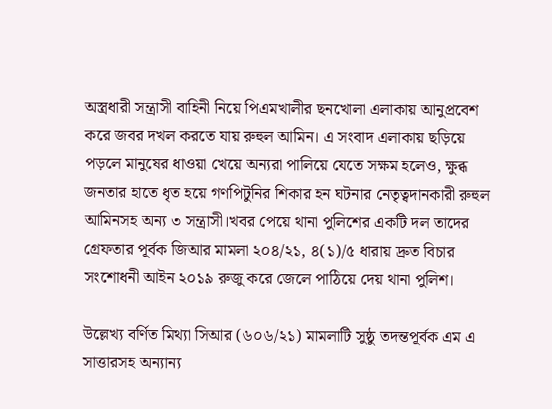অস্ত্রধারী সন্ত্রাসী বাহিনী নিয়ে পিএমখালীর ছনখোলা এলাকায় আনুপ্রবেশ করে জবর দখল করতে যায় রুহুল আমিন। এ সংবাদ এলাকায় ছড়িয়ে পড়লে মানুষের ধাওয়া খেয়ে অন্যরা পালিয়ে যেতে সক্ষম হলেও, ক্ষুব্ধ জনতার হাতে ধৃত হয়ে গণপিটুনির শিকার হন ঘটনার নেতৃত্বদানকারী রুহুল আমিনসহ অন্য ৩ সন্ত্রাসী।খবর পেয়ে থানা পুলিশের একটি দল তাদের গ্রেফতার পূর্বক জিআর মামলা ২০৪/২১, ৪(১)/৫ ধারায় দ্রুত বিচার সংশোধনী আইন ২০১৯ রুজু করে জেলে পাঠিয়ে দেয় থানা পুলিশ।

উল্লেখ্য বর্ণিত মিথ্যা সিআর (৬০৬/২১) মামলাটি সুষ্ঠু তদন্তপূর্বক এম এ সাত্তারসহ অন্যান্য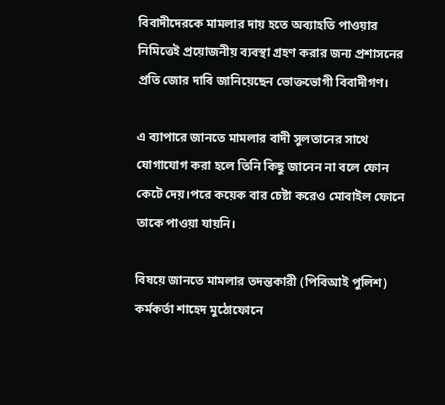বিবাদীদেরকে মামলার দায় হতে অব্যাহতি পাওয়ার নিমিত্তেই প্রয়োজনীয় ব্যবস্থা গ্রহণ করার জন্য প্রশাসনের প্রতি জোর দাবি জানিয়েছেন ভোক্তভোগী বিবাদীগণ।

এ ব্যাপারে জানতে মামলার বাদী সুলতানের সাথে যোগাযোগ করা হলে তিনি কিছু জানেন না বলে ফোন কেটে দেয়।পরে কয়েক বার চেষ্টা করেও মোবাইল ফোনে তাকে পাওয়া যায়নি।

বিষয়ে জানতে মামলার তদন্তকারী (পিবিআই পুলিশ) কর্মকর্তা শাহেদ মুঠোফোনে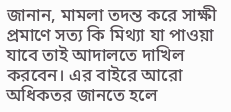জানান, মামলা তদন্ত করে সাক্ষী প্রমাণে সত্য কি মিথ্যা যা পাওয়া যাবে তাই আদালতে দাখিল করবেন। এর বাইরে আরো অধিকতর জানতে হলে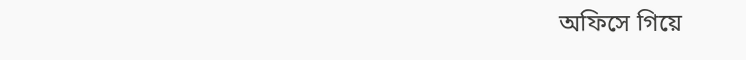অফিসে গিয়ে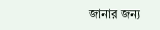জানার জন্য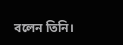বলেন তিনি।